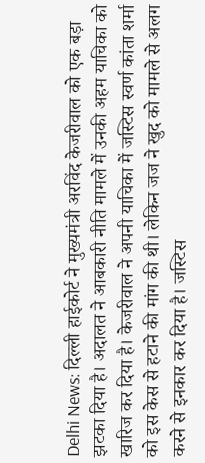Delhi News: दिल्ली हाईकोर्ट ने मुख्यमंत्री अरविंद केजरीवाल को एक बड़ा झटका दिया है। अदालत ने आबकारी नीति मामले में उनकी अहम याचिका को खारिज कर दिया है। केजरीवाल ने अपनी याचिका में जस्टिस स्वर्ण कांता शर्मा को इस केस से हटाने की मांग की थी। लेकिन जज ने खुद को मामले से अलग करने से इनकार कर दिया है। जस्टिस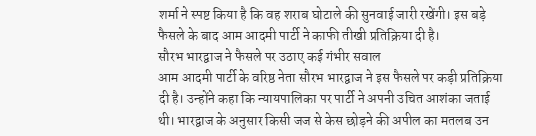शर्मा ने स्पष्ट किया है कि वह शराब घोटाले की सुनवाई जारी रखेंगी। इस बड़े फैसले के बाद आम आदमी पार्टी ने काफी तीखी प्रतिक्रिया दी है।
सौरभ भारद्वाज ने फैसले पर उठाए कई गंभीर सवाल
आम आदमी पार्टी के वरिष्ठ नेता सौरभ भारद्वाज ने इस फैसले पर कड़ी प्रतिक्रिया दी है। उन्होंने कहा कि न्यायपालिका पर पार्टी ने अपनी उचित आशंका जताई थी। भारद्वाज के अनुसार किसी जज से केस छोड़ने की अपील का मतलब उन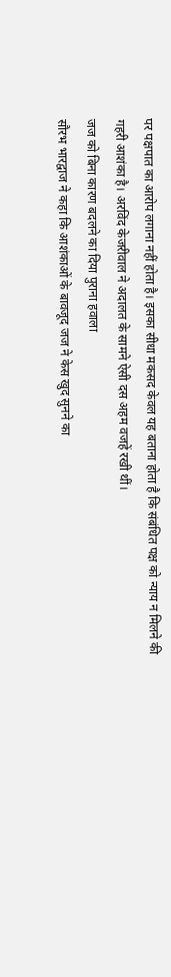पर पक्षपात का आरोप लगाना नहीं होता है। इसका सीधा मकसद केवल यह बताना होता है कि संबंधित पक्ष को न्याय न मिलने की गहरी आशंका है। अरविंद केजरीवाल ने अदालत के सामने ऐसी दस अहम वजहें रखी थीं।
जज को बिना कारण बदलने का दिया पुराना हवाला
सौरभ भारद्वाज ने कहा कि आशंकाओं के बावजूद जज ने केस खुद सुनने का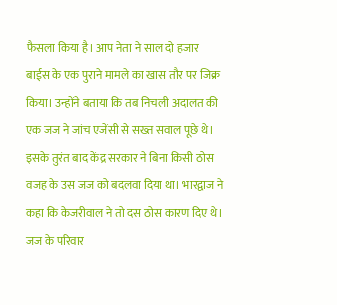फैसला किया है। आप नेता ने साल दो हजार बाईस के एक पुराने मामले का खास तौर पर जिक्र किया। उन्होंने बताया कि तब निचली अदालत की एक जज ने जांच एजेंसी से सख्त सवाल पूछे थे। इसके तुरंत बाद केंद्र सरकार ने बिना किसी ठोस वजह के उस जज को बदलवा दिया था। भारद्वाज ने कहा कि केजरीवाल ने तो दस ठोस कारण दिए थे।
जज के परिवार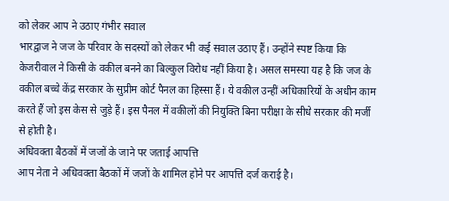को लेकर आप ने उठाए गंभीर सवाल
भारद्वाज ने जज के परिवार के सदस्यों को लेकर भी कई सवाल उठाए हैं। उन्होंने स्पष्ट किया कि केजरीवाल ने किसी के वकील बनने का बिल्कुल विरोध नहीं किया है। असल समस्या यह है कि जज के वकील बच्चे केंद्र सरकार के सुप्रीम कोर्ट पैनल का हिस्सा हैं। ये वकील उन्हीं अधिकारियों के अधीन काम करते हैं जो इस केस से जुड़े हैं। इस पैनल में वकीलों की नियुक्ति बिना परीक्षा के सीधे सरकार की मर्जी से होती है।
अधिवक्ता बैठकों में जजों के जाने पर जताई आपत्ति
आप नेता ने अधिवक्ता बैठकों में जजों के शामिल होने पर आपत्ति दर्ज कराई है।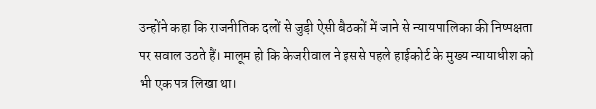उन्होंने कहा कि राजनीतिक दलों से जुड़ी ऐसी बैठकों में जाने से न्यायपालिका की निष्पक्षता पर सवाल उठते हैं। मालूम हो कि केजरीवाल ने इससे पहले हाईकोर्ट के मुख्य न्यायाधीश को भी एक पत्र लिखा था।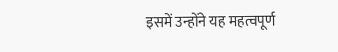इसमें उन्होंने यह महत्वपूर्ण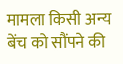मामला किसी अन्य बेंच को सौंपने की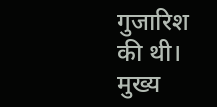गुजारिश की थी। मुख्य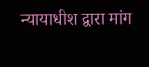न्यायाधीश द्वारा मांग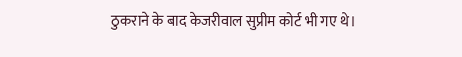ठुकराने के बाद केजरीवाल सुप्रीम कोर्ट भी गए थे।